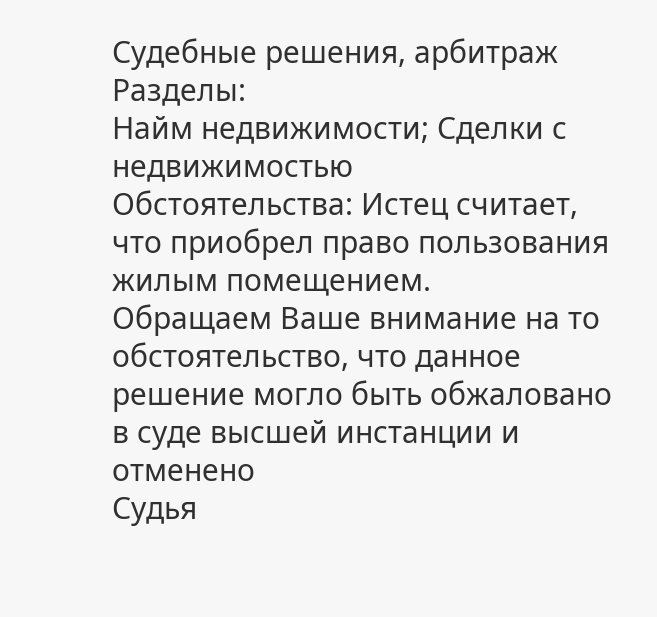Судебные решения, арбитраж
Разделы:
Найм недвижимости; Сделки с недвижимостью
Обстоятельства: Истец считает, что приобрел право пользования жилым помещением.
Обращаем Ваше внимание на то обстоятельство, что данное решение могло быть обжаловано в суде высшей инстанции и отменено
Судья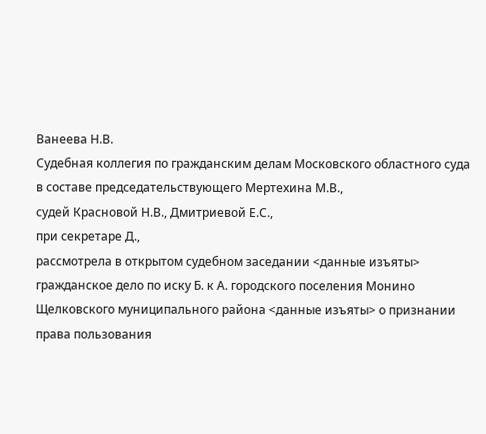Ванеева Н.В.
Судебная коллегия по гражданским делам Московского областного суда
в составе председательствующего Мертехина М.В.,
судей Красновой Н.В., Дмитриевой Е.С.,
при секретаре Д.,
рассмотрела в открытом судебном заседании <данные изъяты> гражданское дело по иску Б. к А. городского поселения Монино Щелковского муниципального района <данные изъяты> о признании права пользования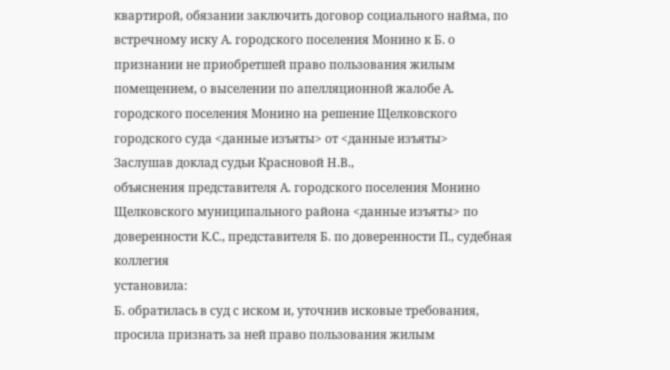квартирой, обязании заключить договор социального найма, по встречному иску А. городского поселения Монино к Б. о признании не приобретшей право пользования жилым помещением, о выселении по апелляционной жалобе А. городского поселения Монино на решение Щелковского городского суда <данные изъяты> от <данные изъяты>
Заслушав доклад судьи Красновой Н.В.,
объяснения представителя А. городского поселения Монино Щелковского муниципального района <данные изъяты> по доверенности К.С., представителя Б. по доверенности П., судебная коллегия
установила:
Б. обратилась в суд с иском и, уточнив исковые требования, просила признать за ней право пользования жилым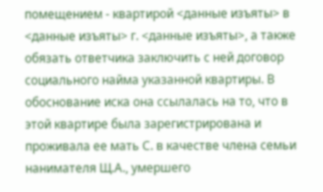помещением - квартирой <данные изъяты> в <данные изъяты> г. <данные изъяты>, а также обязать ответчика заключить с ней договор социального найма указанной квартиры. В обоснование иска она ссылалась на то, что в этой квартире была зарегистрирована и проживала ее мать С. в качестве члена семьи нанимателя Щ.А., умершего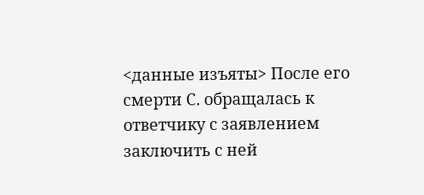<данные изъяты> После его смерти С. обращалась к ответчику с заявлением заключить с ней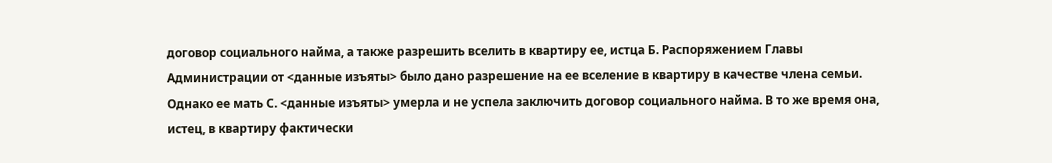договор социального найма, а также разрешить вселить в квартиру ее, истца Б. Распоряжением Главы Администрации от <данные изъяты> было дано разрешение на ее вселение в квартиру в качестве члена семьи.
Однако ее мать С. <данные изъяты> умерла и не успела заключить договор социального найма. В то же время она, истец, в квартиру фактически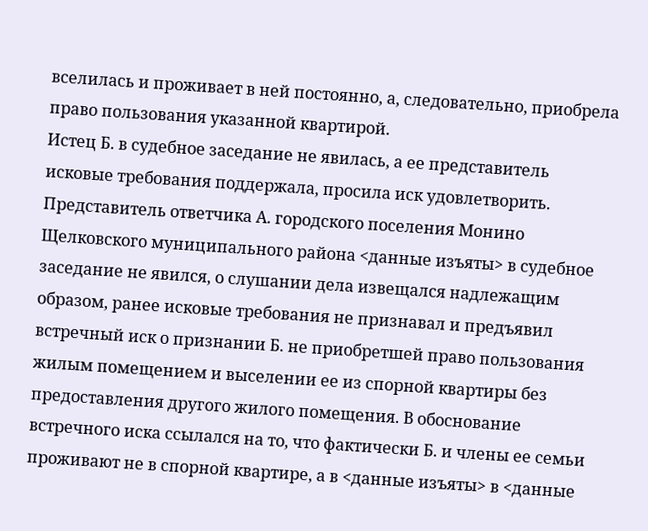вселилась и проживает в ней постоянно, а, следовательно, приобрела право пользования указанной квартирой.
Истец Б. в судебное заседание не явилась, а ее представитель исковые требования поддержала, просила иск удовлетворить.
Представитель ответчика А. городского поселения Монино Щелковского муниципального района <данные изъяты> в судебное заседание не явился, о слушании дела извещался надлежащим образом, ранее исковые требования не признавал и предъявил встречный иск о признании Б. не приобретшей право пользования жилым помещением и выселении ее из спорной квартиры без предоставления другого жилого помещения. В обоснование встречного иска ссылался на то, что фактически Б. и члены ее семьи проживают не в спорной квартире, а в <данные изъяты> в <данные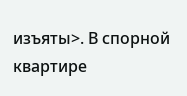изъяты>. В спорной квартире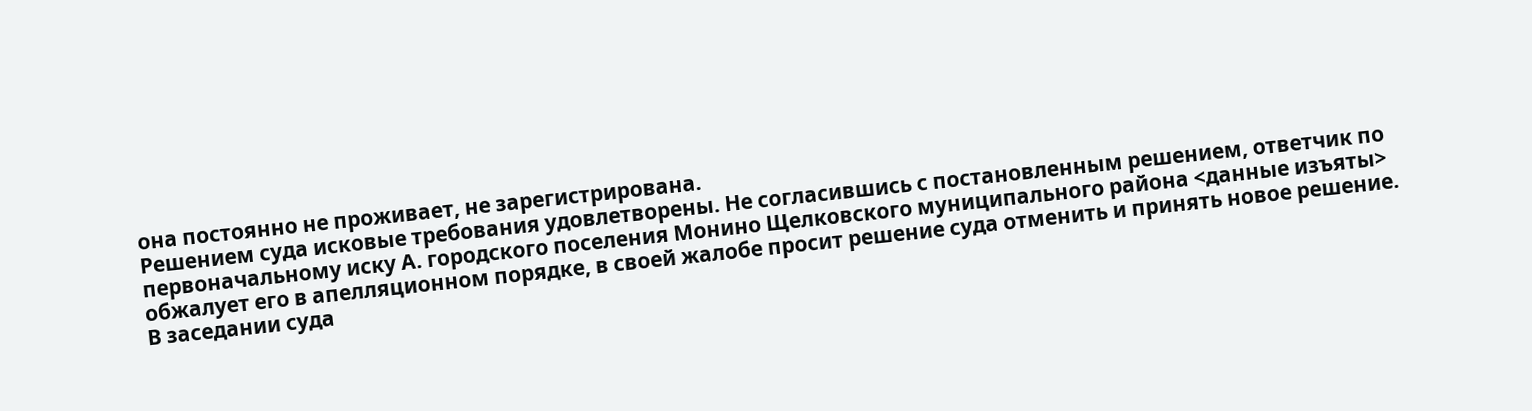она постоянно не проживает, не зарегистрирована.
Решением суда исковые требования удовлетворены. Не согласившись с постановленным решением, ответчик по первоначальному иску А. городского поселения Монино Щелковского муниципального района <данные изъяты> обжалует его в апелляционном порядке, в своей жалобе просит решение суда отменить и принять новое решение.
В заседании суда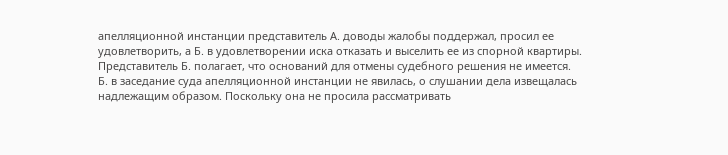апелляционной инстанции представитель А. доводы жалобы поддержал, просил ее удовлетворить, а Б. в удовлетворении иска отказать и выселить ее из спорной квартиры.
Представитель Б. полагает, что оснований для отмены судебного решения не имеется.
Б. в заседание суда апелляционной инстанции не явилась, о слушании дела извещалась надлежащим образом. Поскольку она не просила рассматривать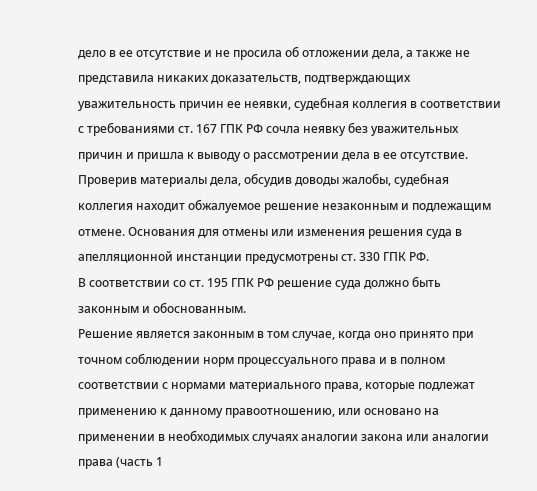дело в ее отсутствие и не просила об отложении дела, а также не представила никаких доказательств, подтверждающих уважительность причин ее неявки, судебная коллегия в соответствии с требованиями ст. 167 ГПК РФ сочла неявку без уважительных причин и пришла к выводу о рассмотрении дела в ее отсутствие.
Проверив материалы дела, обсудив доводы жалобы, судебная коллегия находит обжалуемое решение незаконным и подлежащим отмене. Основания для отмены или изменения решения суда в апелляционной инстанции предусмотрены ст. 330 ГПК РФ.
В соответствии со ст. 195 ГПК РФ решение суда должно быть законным и обоснованным.
Решение является законным в том случае, когда оно принято при точном соблюдении норм процессуального права и в полном соответствии с нормами материального права, которые подлежат применению к данному правоотношению, или основано на применении в необходимых случаях аналогии закона или аналогии права (часть 1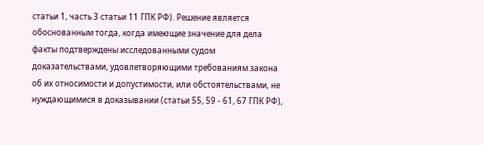статьи 1, часть 3 статьи 11 ГПК РФ). Решение является обоснованным тогда, когда имеющие значение для дела факты подтверждены исследованными судом доказательствами, удовлетворяющими требованиям закона об их относимости и допустимости, или обстоятельствами, не нуждающимися в доказывании (статьи 55, 59 - 61, 67 ГПК РФ),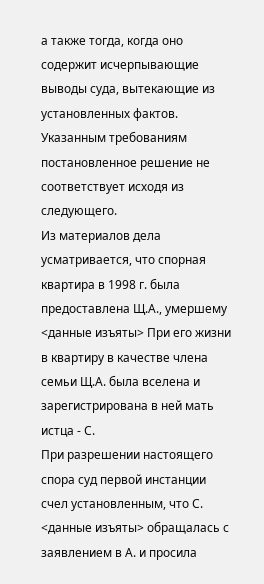а также тогда, когда оно содержит исчерпывающие выводы суда, вытекающие из установленных фактов.
Указанным требованиям постановленное решение не соответствует исходя из следующего.
Из материалов дела усматривается, что спорная квартира в 1998 г. была предоставлена Щ.А., умершему <данные изъяты> При его жизни в квартиру в качестве члена семьи Щ.А. была вселена и зарегистрирована в ней мать истца - С.
При разрешении настоящего спора суд первой инстанции счел установленным, что С. <данные изъяты> обращалась с заявлением в А. и просила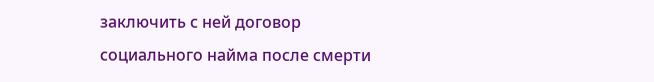заключить с ней договор социального найма после смерти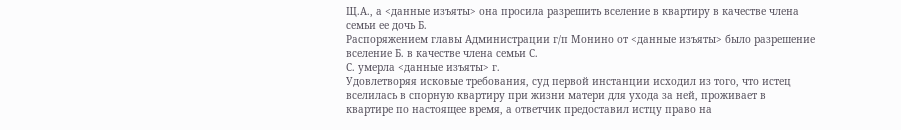Щ.А., а <данные изъяты> она просила разрешить вселение в квартиру в качестве члена семьи ее дочь Б.
Распоряжением главы Администрации г/п Монино от <данные изъяты> было разрешение вселение Б. в качестве члена семьи С.
С. умерла <данные изъяты> г.
Удовлетворяя исковые требования, суд первой инстанции исходил из того, что истец вселилась в спорную квартиру при жизни матери для ухода за ней, проживает в квартире по настоящее время, а ответчик предоставил истцу право на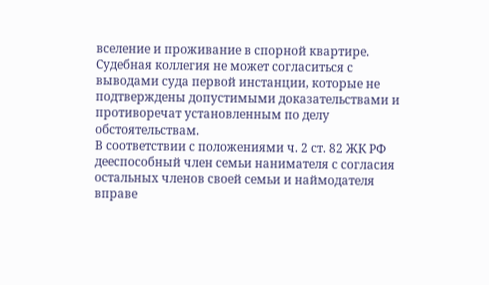вселение и проживание в спорной квартире.
Судебная коллегия не может согласиться с выводами суда первой инстанции, которые не подтверждены допустимыми доказательствами и противоречат установленным по делу обстоятельствам.
В соответствии с положениями ч. 2 ст. 82 ЖК РФ дееспособный член семьи нанимателя с согласия остальных членов своей семьи и наймодателя вправе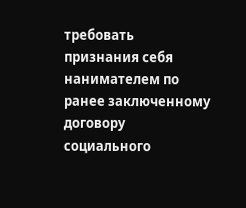требовать признания себя нанимателем по ранее заключенному договору социального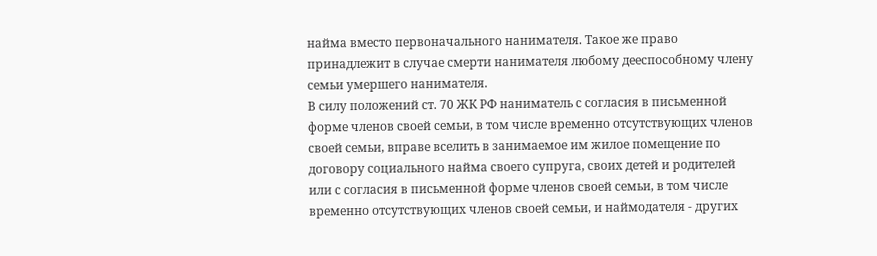найма вместо первоначального нанимателя. Такое же право принадлежит в случае смерти нанимателя любому дееспособному члену семьи умершего нанимателя.
В силу положений ст. 70 ЖК РФ наниматель с согласия в письменной форме членов своей семьи, в том числе временно отсутствующих членов своей семьи, вправе вселить в занимаемое им жилое помещение по договору социального найма своего супруга, своих детей и родителей или с согласия в письменной форме членов своей семьи, в том числе временно отсутствующих членов своей семьи, и наймодателя - других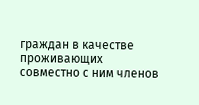граждан в качестве проживающих совместно с ним членов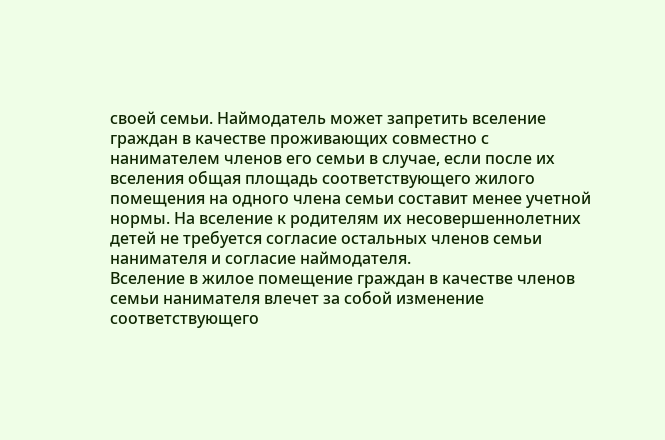своей семьи. Наймодатель может запретить вселение граждан в качестве проживающих совместно с нанимателем членов его семьи в случае, если после их вселения общая площадь соответствующего жилого помещения на одного члена семьи составит менее учетной нормы. На вселение к родителям их несовершеннолетних детей не требуется согласие остальных членов семьи нанимателя и согласие наймодателя.
Вселение в жилое помещение граждан в качестве членов семьи нанимателя влечет за собой изменение соответствующего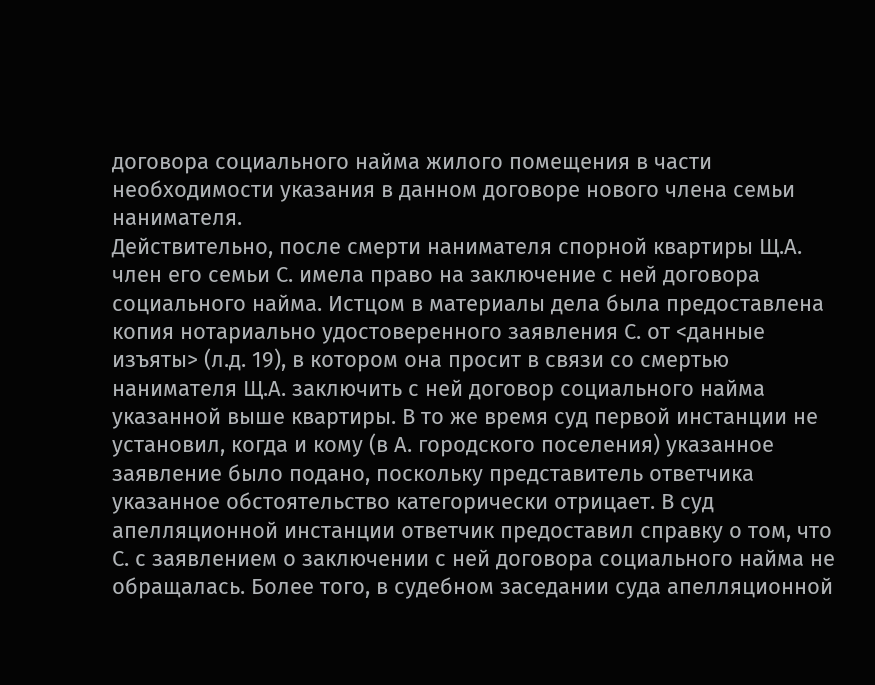договора социального найма жилого помещения в части необходимости указания в данном договоре нового члена семьи нанимателя.
Действительно, после смерти нанимателя спорной квартиры Щ.А. член его семьи С. имела право на заключение с ней договора социального найма. Истцом в материалы дела была предоставлена копия нотариально удостоверенного заявления С. от <данные изъяты> (л.д. 19), в котором она просит в связи со смертью нанимателя Щ.А. заключить с ней договор социального найма указанной выше квартиры. В то же время суд первой инстанции не установил, когда и кому (в А. городского поселения) указанное заявление было подано, поскольку представитель ответчика указанное обстоятельство категорически отрицает. В суд апелляционной инстанции ответчик предоставил справку о том, что С. с заявлением о заключении с ней договора социального найма не обращалась. Более того, в судебном заседании суда апелляционной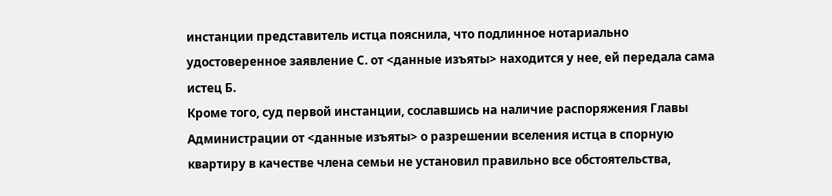инстанции представитель истца пояснила, что подлинное нотариально удостоверенное заявление С. от <данные изъяты> находится у нее, ей передала сама истец Б.
Кроме того, суд первой инстанции, сославшись на наличие распоряжения Главы Администрации от <данные изъяты> о разрешении вселения истца в спорную квартиру в качестве члена семьи не установил правильно все обстоятельства,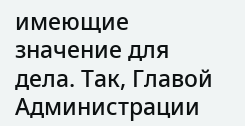имеющие значение для дела. Так, Главой Администрации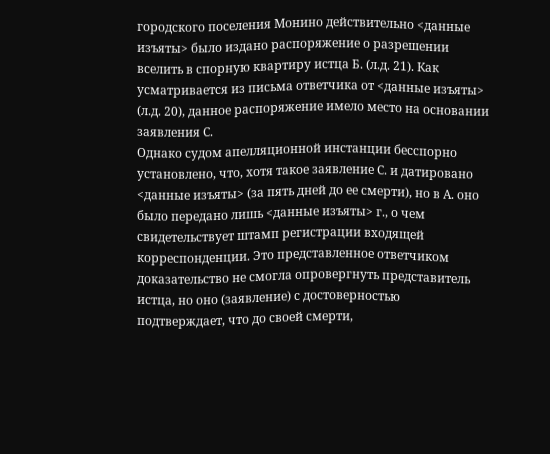городского поселения Монино действительно <данные изъяты> было издано распоряжение о разрешении вселить в спорную квартиру истца Б. (л.д. 21). Как усматривается из письма ответчика от <данные изъяты> (л.д. 20), данное распоряжение имело место на основании заявления С.
Однако судом апелляционной инстанции бесспорно установлено, что, хотя такое заявление С. и датировано <данные изъяты> (за пять дней до ее смерти), но в А. оно было передано лишь <данные изъяты> г., о чем свидетельствует штамп регистрации входящей корреспонденции. Это представленное ответчиком доказательство не смогла опровергнуть представитель истца, но оно (заявление) с достоверностью подтверждает, что до своей смерти,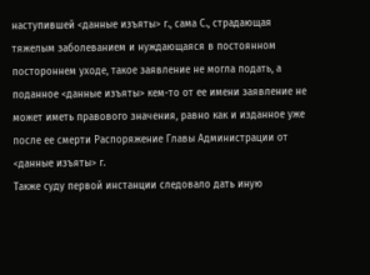наступившей <данные изъяты> г., сама С., страдающая тяжелым заболеванием и нуждающаяся в постоянном постороннем уходе, такое заявление не могла подать, а поданное <данные изъяты> кем-то от ее имени заявление не может иметь правового значения, равно как и изданное уже после ее смерти Распоряжение Главы Администрации от <данные изъяты> г.
Также суду первой инстанции следовало дать иную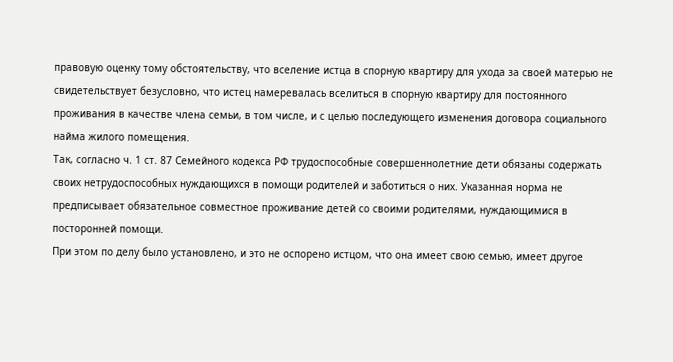правовую оценку тому обстоятельству, что вселение истца в спорную квартиру для ухода за своей матерью не свидетельствует безусловно, что истец намеревалась вселиться в спорную квартиру для постоянного проживания в качестве члена семьи, в том числе, и с целью последующего изменения договора социального найма жилого помещения.
Так, согласно ч. 1 ст. 87 Семейного кодекса РФ трудоспособные совершеннолетние дети обязаны содержать своих нетрудоспособных нуждающихся в помощи родителей и заботиться о них. Указанная норма не предписывает обязательное совместное проживание детей со своими родителями, нуждающимися в посторонней помощи.
При этом по делу было установлено, и это не оспорено истцом, что она имеет свою семью, имеет другое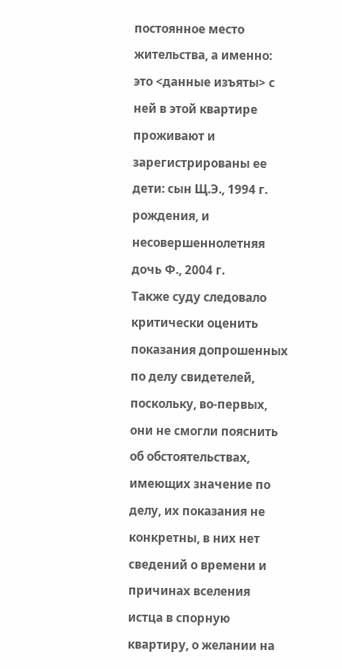постоянное место жительства, а именно: это <данные изъяты> с ней в этой квартире проживают и зарегистрированы ее дети: сын Щ.Э., 1994 г. рождения, и несовершеннолетняя дочь Ф., 2004 г.
Также суду следовало критически оценить показания допрошенных по делу свидетелей, поскольку, во-первых, они не смогли пояснить об обстоятельствах, имеющих значение по делу, их показания не конкретны, в них нет сведений о времени и причинах вселения истца в спорную квартиру, о желании на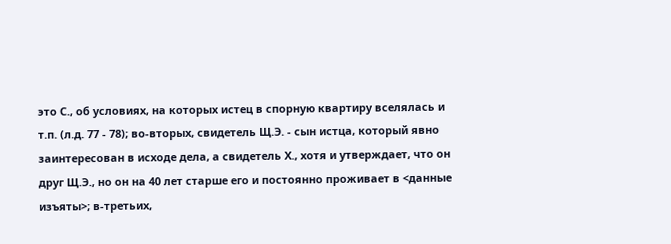это С., об условиях, на которых истец в спорную квартиру вселялась и т.п. (л.д. 77 - 78); во-вторых, свидетель Щ.Э. - сын истца, который явно заинтересован в исходе дела, а свидетель Х., хотя и утверждает, что он друг Щ.Э., но он на 40 лет старше его и постоянно проживает в <данные изъяты>; в-третьих,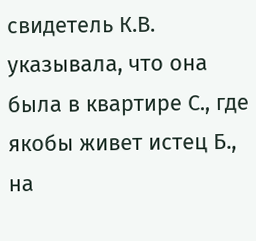свидетель К.В. указывала, что она была в квартире С., где якобы живет истец Б., на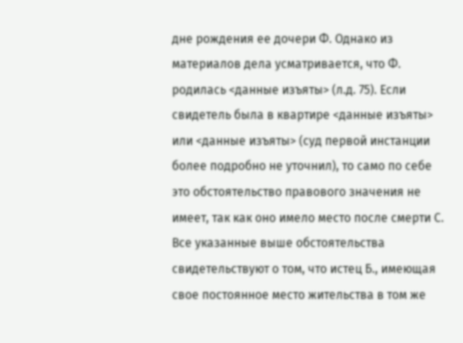дне рождения ее дочери Ф. Однако из материалов дела усматривается, что Ф. родилась <данные изъяты> (л.д. 75). Если свидетель была в квартире <данные изъяты> или <данные изъяты> (суд первой инстанции более подробно не уточнил), то само по себе это обстоятельство правового значения не имеет, так как оно имело место после смерти С.
Все указанные выше обстоятельства свидетельствуют о том, что истец Б., имеющая свое постоянное место жительства в том же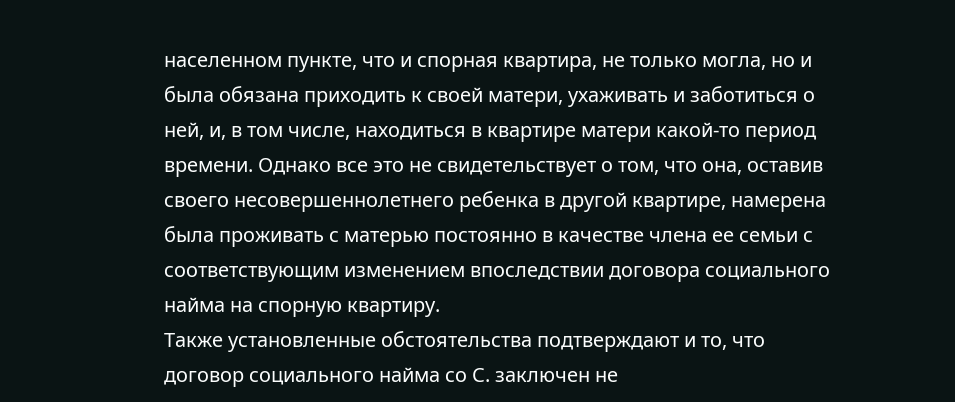населенном пункте, что и спорная квартира, не только могла, но и была обязана приходить к своей матери, ухаживать и заботиться о ней, и, в том числе, находиться в квартире матери какой-то период времени. Однако все это не свидетельствует о том, что она, оставив своего несовершеннолетнего ребенка в другой квартире, намерена была проживать с матерью постоянно в качестве члена ее семьи с соответствующим изменением впоследствии договора социального найма на спорную квартиру.
Также установленные обстоятельства подтверждают и то, что договор социального найма со С. заключен не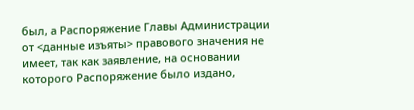был, а Распоряжение Главы Администрации от <данные изъяты> правового значения не имеет, так как заявление, на основании которого Распоряжение было издано,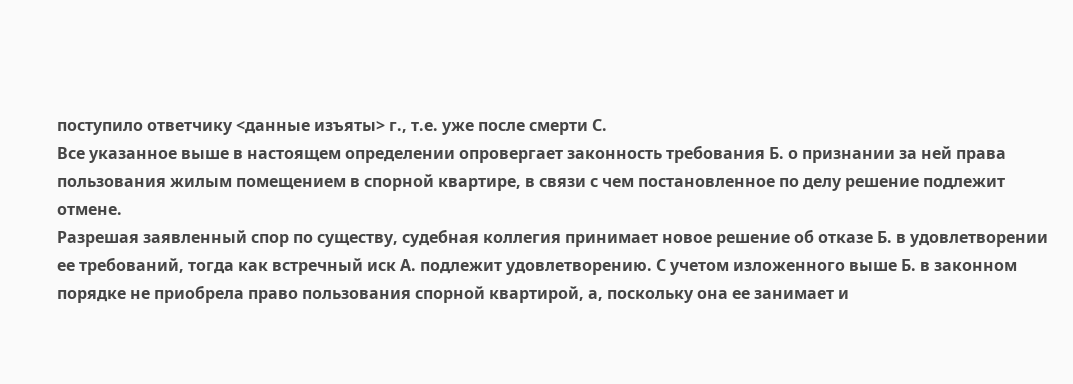поступило ответчику <данные изъяты> г., т.е. уже после смерти С.
Все указанное выше в настоящем определении опровергает законность требования Б. о признании за ней права пользования жилым помещением в спорной квартире, в связи с чем постановленное по делу решение подлежит отмене.
Разрешая заявленный спор по существу, судебная коллегия принимает новое решение об отказе Б. в удовлетворении ее требований, тогда как встречный иск А. подлежит удовлетворению. С учетом изложенного выше Б. в законном порядке не приобрела право пользования спорной квартирой, а, поскольку она ее занимает и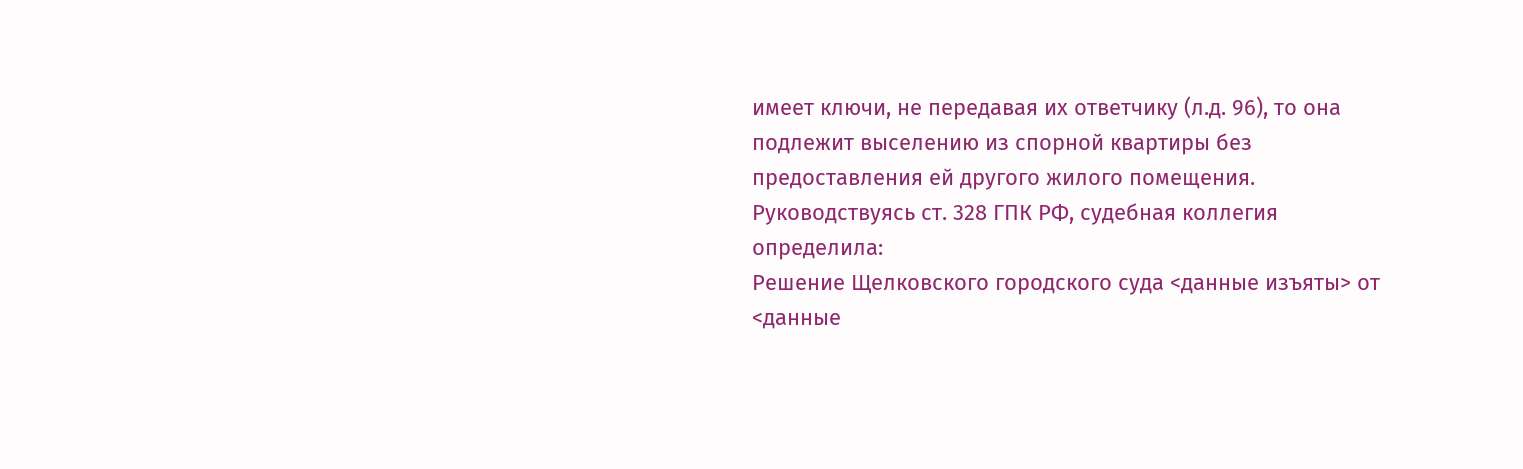имеет ключи, не передавая их ответчику (л.д. 96), то она подлежит выселению из спорной квартиры без предоставления ей другого жилого помещения.
Руководствуясь ст. 328 ГПК РФ, судебная коллегия
определила:
Решение Щелковского городского суда <данные изъяты> от <данные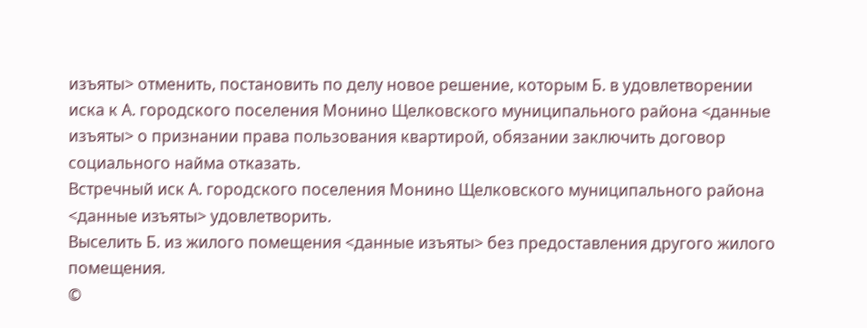изъяты> отменить, постановить по делу новое решение, которым Б. в удовлетворении иска к А. городского поселения Монино Щелковского муниципального района <данные изъяты> о признании права пользования квартирой, обязании заключить договор социального найма отказать.
Встречный иск А. городского поселения Монино Щелковского муниципального района <данные изъяты> удовлетворить.
Выселить Б. из жилого помещения <данные изъяты> без предоставления другого жилого помещения.
©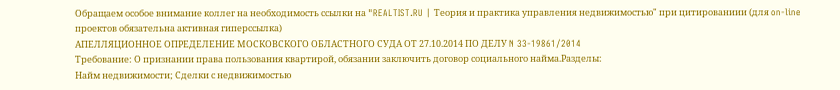Обращаем особое внимание коллег на необходимость ссылки на "REALTIST.RU | Теория и практика управления недвижимостью" при цитированиии (для on-line проектов обязательна активная гиперссылка)
АПЕЛЛЯЦИОННОЕ ОПРЕДЕЛЕНИЕ МОСКОВСКОГО ОБЛАСТНОГО СУДА ОТ 27.10.2014 ПО ДЕЛУ N 33-19861/2014
Требование: О признании права пользования квартирой, обязании заключить договор социального найма.Разделы:
Найм недвижимости; Сделки с недвижимостью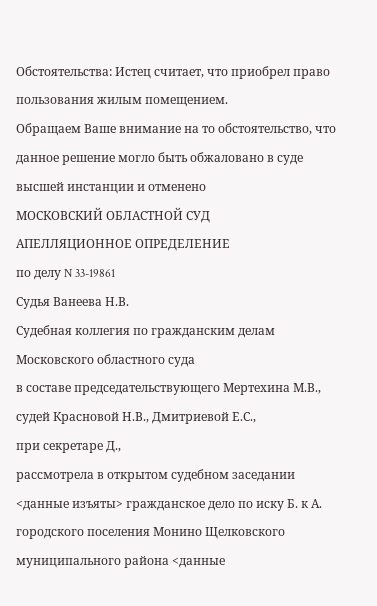Обстоятельства: Истец считает, что приобрел право пользования жилым помещением.
Обращаем Ваше внимание на то обстоятельство, что данное решение могло быть обжаловано в суде высшей инстанции и отменено
МОСКОВСКИЙ ОБЛАСТНОЙ СУД
АПЕЛЛЯЦИОННОЕ ОПРЕДЕЛЕНИЕ
по делу N 33-19861
Судья Ванеева Н.В.
Судебная коллегия по гражданским делам Московского областного суда
в составе председательствующего Мертехина М.В.,
судей Красновой Н.В., Дмитриевой Е.С.,
при секретаре Д.,
рассмотрела в открытом судебном заседании <данные изъяты> гражданское дело по иску Б. к А. городского поселения Монино Щелковского муниципального района <данные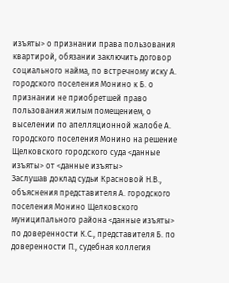изъяты> о признании права пользования квартирой, обязании заключить договор социального найма, по встречному иску А. городского поселения Монино к Б. о признании не приобретшей право пользования жилым помещением, о выселении по апелляционной жалобе А. городского поселения Монино на решение Щелковского городского суда <данные изъяты> от <данные изъяты>
Заслушав доклад судьи Красновой Н.В.,
объяснения представителя А. городского поселения Монино Щелковского муниципального района <данные изъяты> по доверенности К.С., представителя Б. по доверенности П., судебная коллегия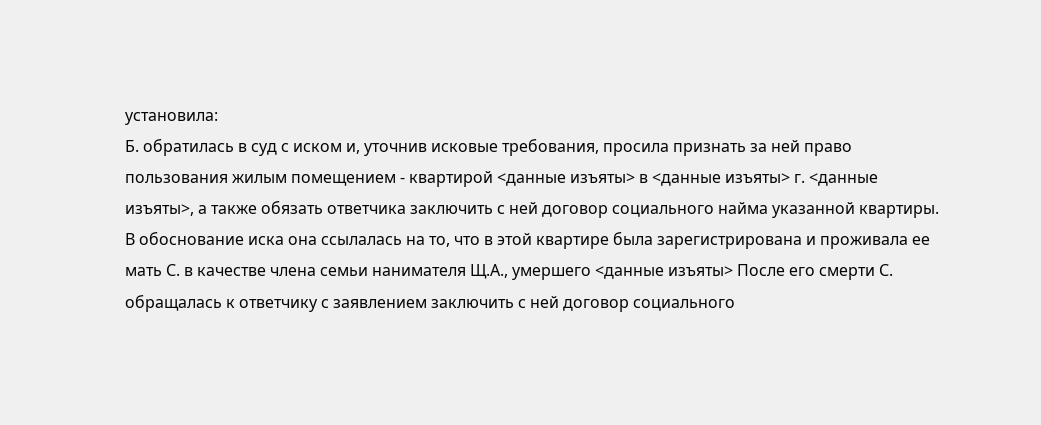установила:
Б. обратилась в суд с иском и, уточнив исковые требования, просила признать за ней право пользования жилым помещением - квартирой <данные изъяты> в <данные изъяты> г. <данные изъяты>, а также обязать ответчика заключить с ней договор социального найма указанной квартиры. В обоснование иска она ссылалась на то, что в этой квартире была зарегистрирована и проживала ее мать С. в качестве члена семьи нанимателя Щ.А., умершего <данные изъяты> После его смерти С. обращалась к ответчику с заявлением заключить с ней договор социального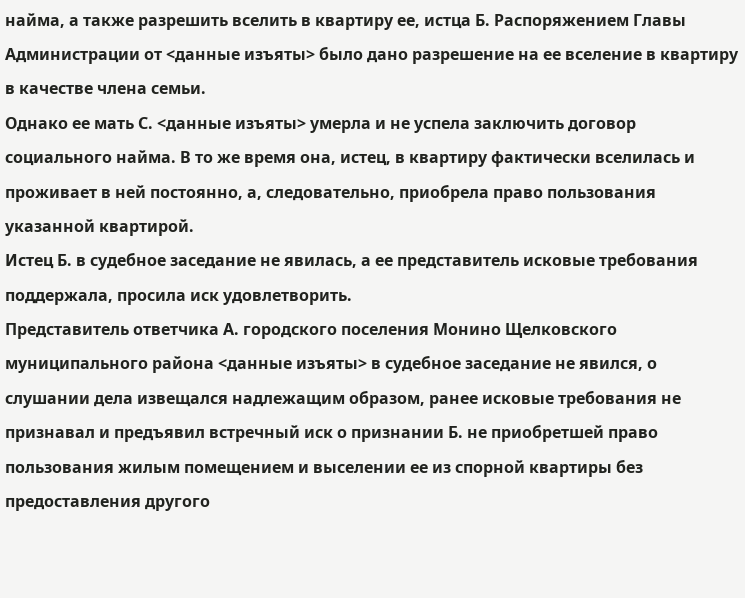найма, а также разрешить вселить в квартиру ее, истца Б. Распоряжением Главы Администрации от <данные изъяты> было дано разрешение на ее вселение в квартиру в качестве члена семьи.
Однако ее мать С. <данные изъяты> умерла и не успела заключить договор социального найма. В то же время она, истец, в квартиру фактически вселилась и проживает в ней постоянно, а, следовательно, приобрела право пользования указанной квартирой.
Истец Б. в судебное заседание не явилась, а ее представитель исковые требования поддержала, просила иск удовлетворить.
Представитель ответчика А. городского поселения Монино Щелковского муниципального района <данные изъяты> в судебное заседание не явился, о слушании дела извещался надлежащим образом, ранее исковые требования не признавал и предъявил встречный иск о признании Б. не приобретшей право пользования жилым помещением и выселении ее из спорной квартиры без предоставления другого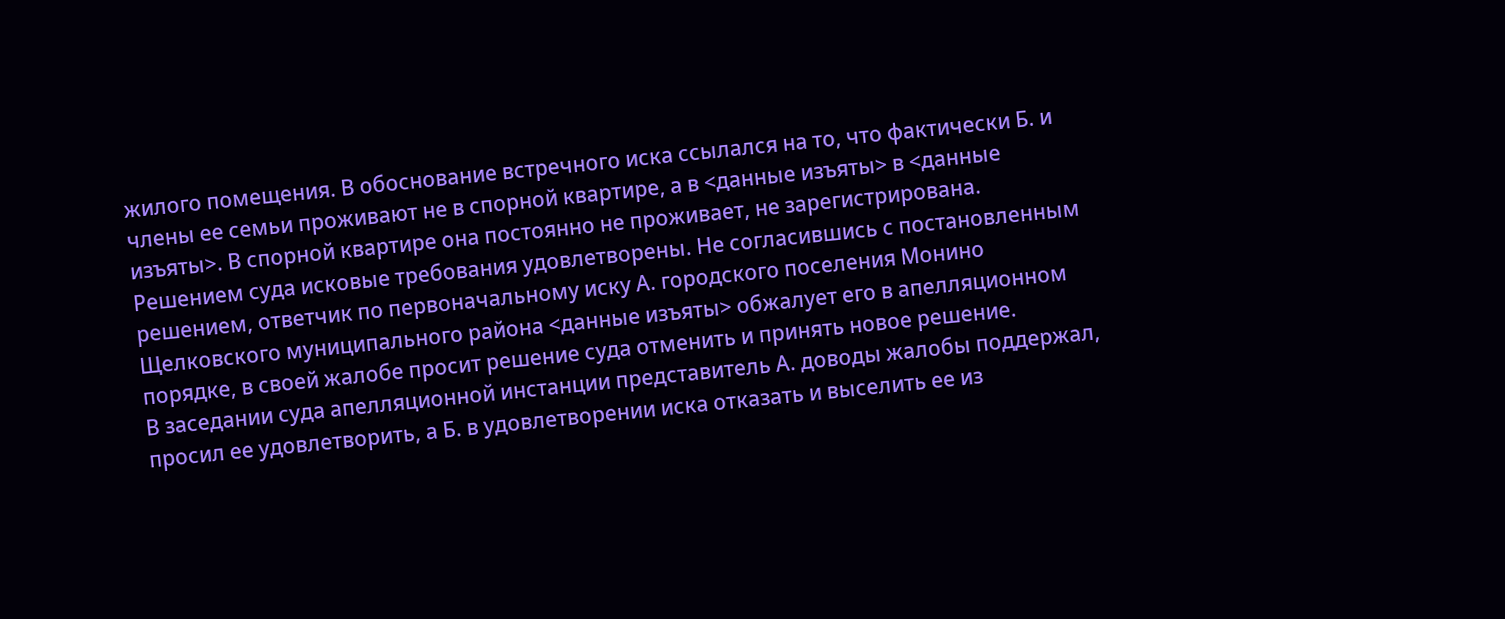жилого помещения. В обоснование встречного иска ссылался на то, что фактически Б. и члены ее семьи проживают не в спорной квартире, а в <данные изъяты> в <данные изъяты>. В спорной квартире она постоянно не проживает, не зарегистрирована.
Решением суда исковые требования удовлетворены. Не согласившись с постановленным решением, ответчик по первоначальному иску А. городского поселения Монино Щелковского муниципального района <данные изъяты> обжалует его в апелляционном порядке, в своей жалобе просит решение суда отменить и принять новое решение.
В заседании суда апелляционной инстанции представитель А. доводы жалобы поддержал, просил ее удовлетворить, а Б. в удовлетворении иска отказать и выселить ее из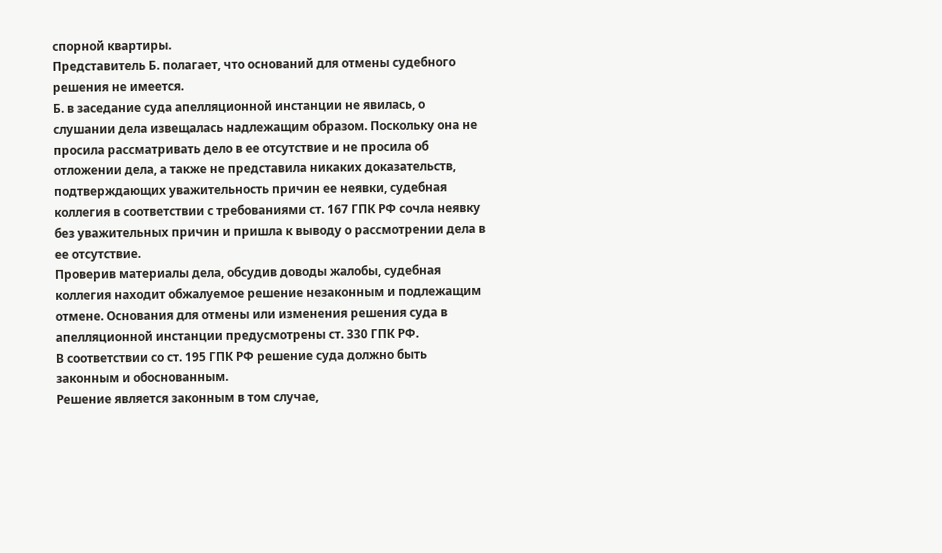спорной квартиры.
Представитель Б. полагает, что оснований для отмены судебного решения не имеется.
Б. в заседание суда апелляционной инстанции не явилась, о слушании дела извещалась надлежащим образом. Поскольку она не просила рассматривать дело в ее отсутствие и не просила об отложении дела, а также не представила никаких доказательств, подтверждающих уважительность причин ее неявки, судебная коллегия в соответствии с требованиями ст. 167 ГПК РФ сочла неявку без уважительных причин и пришла к выводу о рассмотрении дела в ее отсутствие.
Проверив материалы дела, обсудив доводы жалобы, судебная коллегия находит обжалуемое решение незаконным и подлежащим отмене. Основания для отмены или изменения решения суда в апелляционной инстанции предусмотрены ст. 330 ГПК РФ.
В соответствии со ст. 195 ГПК РФ решение суда должно быть законным и обоснованным.
Решение является законным в том случае,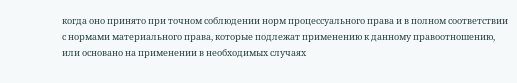когда оно принято при точном соблюдении норм процессуального права и в полном соответствии с нормами материального права, которые подлежат применению к данному правоотношению, или основано на применении в необходимых случаях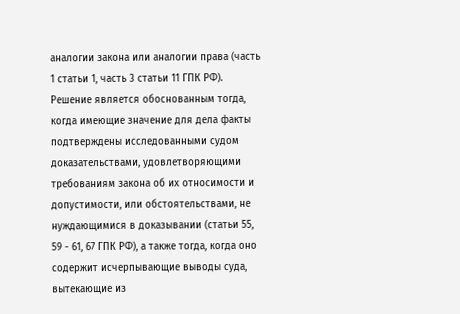аналогии закона или аналогии права (часть 1 статьи 1, часть 3 статьи 11 ГПК РФ). Решение является обоснованным тогда, когда имеющие значение для дела факты подтверждены исследованными судом доказательствами, удовлетворяющими требованиям закона об их относимости и допустимости, или обстоятельствами, не нуждающимися в доказывании (статьи 55, 59 - 61, 67 ГПК РФ), а также тогда, когда оно содержит исчерпывающие выводы суда, вытекающие из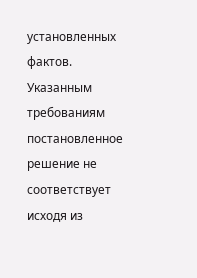установленных фактов.
Указанным требованиям постановленное решение не соответствует исходя из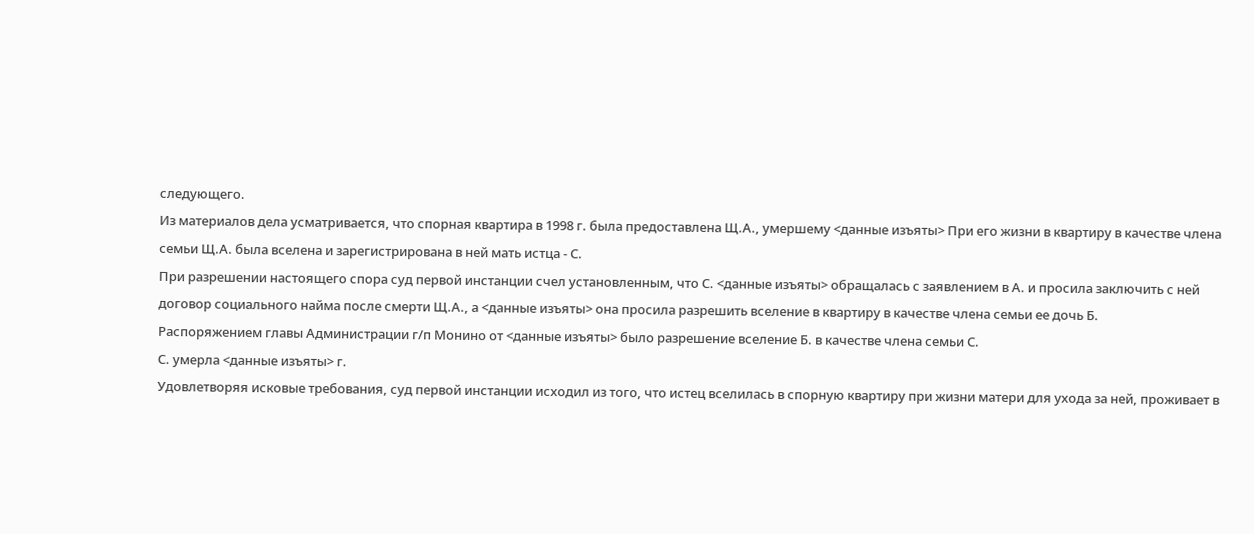следующего.
Из материалов дела усматривается, что спорная квартира в 1998 г. была предоставлена Щ.А., умершему <данные изъяты> При его жизни в квартиру в качестве члена семьи Щ.А. была вселена и зарегистрирована в ней мать истца - С.
При разрешении настоящего спора суд первой инстанции счел установленным, что С. <данные изъяты> обращалась с заявлением в А. и просила заключить с ней договор социального найма после смерти Щ.А., а <данные изъяты> она просила разрешить вселение в квартиру в качестве члена семьи ее дочь Б.
Распоряжением главы Администрации г/п Монино от <данные изъяты> было разрешение вселение Б. в качестве члена семьи С.
С. умерла <данные изъяты> г.
Удовлетворяя исковые требования, суд первой инстанции исходил из того, что истец вселилась в спорную квартиру при жизни матери для ухода за ней, проживает в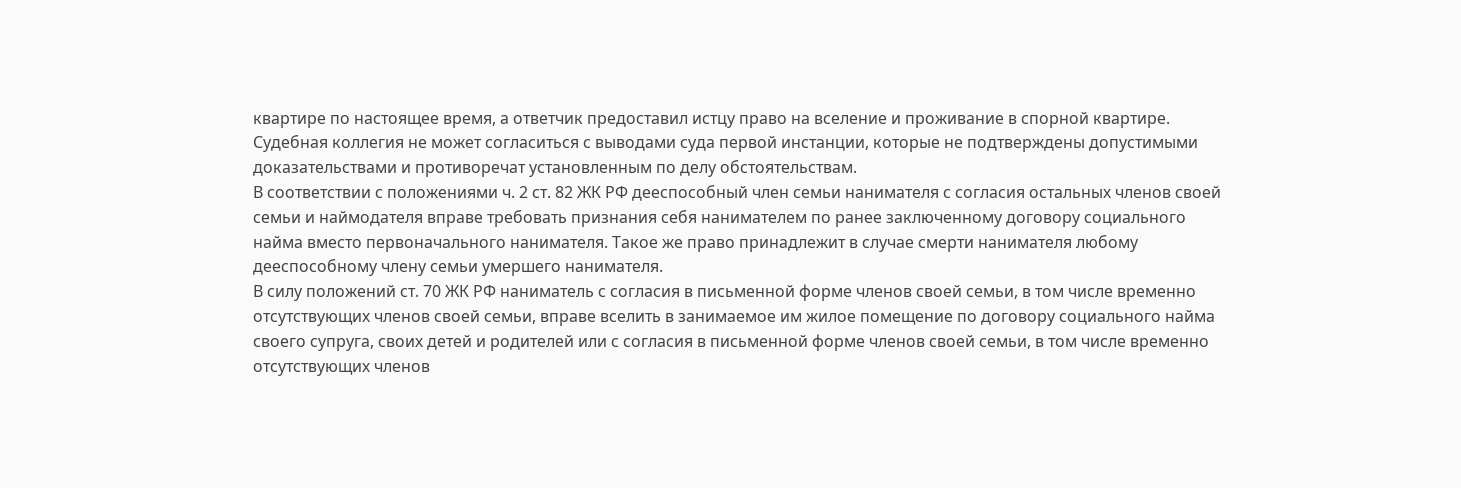квартире по настоящее время, а ответчик предоставил истцу право на вселение и проживание в спорной квартире.
Судебная коллегия не может согласиться с выводами суда первой инстанции, которые не подтверждены допустимыми доказательствами и противоречат установленным по делу обстоятельствам.
В соответствии с положениями ч. 2 ст. 82 ЖК РФ дееспособный член семьи нанимателя с согласия остальных членов своей семьи и наймодателя вправе требовать признания себя нанимателем по ранее заключенному договору социального найма вместо первоначального нанимателя. Такое же право принадлежит в случае смерти нанимателя любому дееспособному члену семьи умершего нанимателя.
В силу положений ст. 70 ЖК РФ наниматель с согласия в письменной форме членов своей семьи, в том числе временно отсутствующих членов своей семьи, вправе вселить в занимаемое им жилое помещение по договору социального найма своего супруга, своих детей и родителей или с согласия в письменной форме членов своей семьи, в том числе временно отсутствующих членов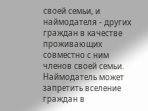своей семьи, и наймодателя - других граждан в качестве проживающих совместно с ним членов своей семьи. Наймодатель может запретить вселение граждан в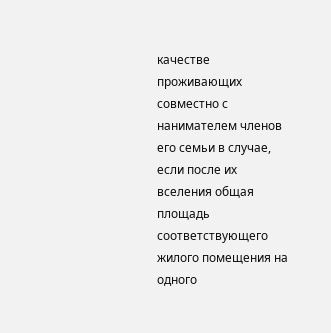качестве проживающих совместно с нанимателем членов его семьи в случае, если после их вселения общая площадь соответствующего жилого помещения на одного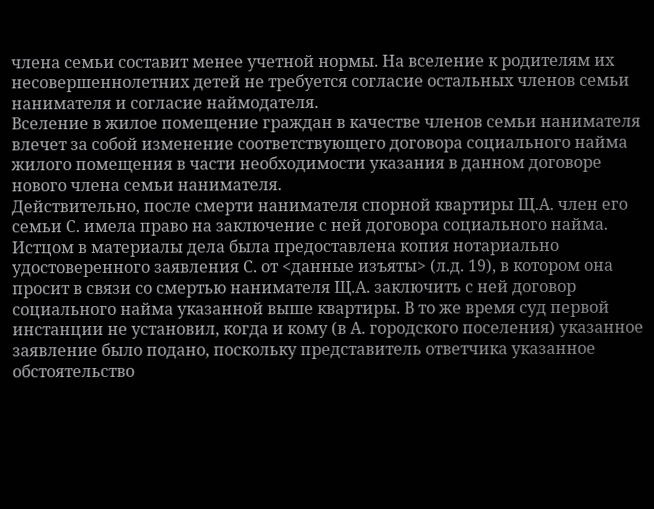члена семьи составит менее учетной нормы. На вселение к родителям их несовершеннолетних детей не требуется согласие остальных членов семьи нанимателя и согласие наймодателя.
Вселение в жилое помещение граждан в качестве членов семьи нанимателя влечет за собой изменение соответствующего договора социального найма жилого помещения в части необходимости указания в данном договоре нового члена семьи нанимателя.
Действительно, после смерти нанимателя спорной квартиры Щ.А. член его семьи С. имела право на заключение с ней договора социального найма. Истцом в материалы дела была предоставлена копия нотариально удостоверенного заявления С. от <данные изъяты> (л.д. 19), в котором она просит в связи со смертью нанимателя Щ.А. заключить с ней договор социального найма указанной выше квартиры. В то же время суд первой инстанции не установил, когда и кому (в А. городского поселения) указанное заявление было подано, поскольку представитель ответчика указанное обстоятельство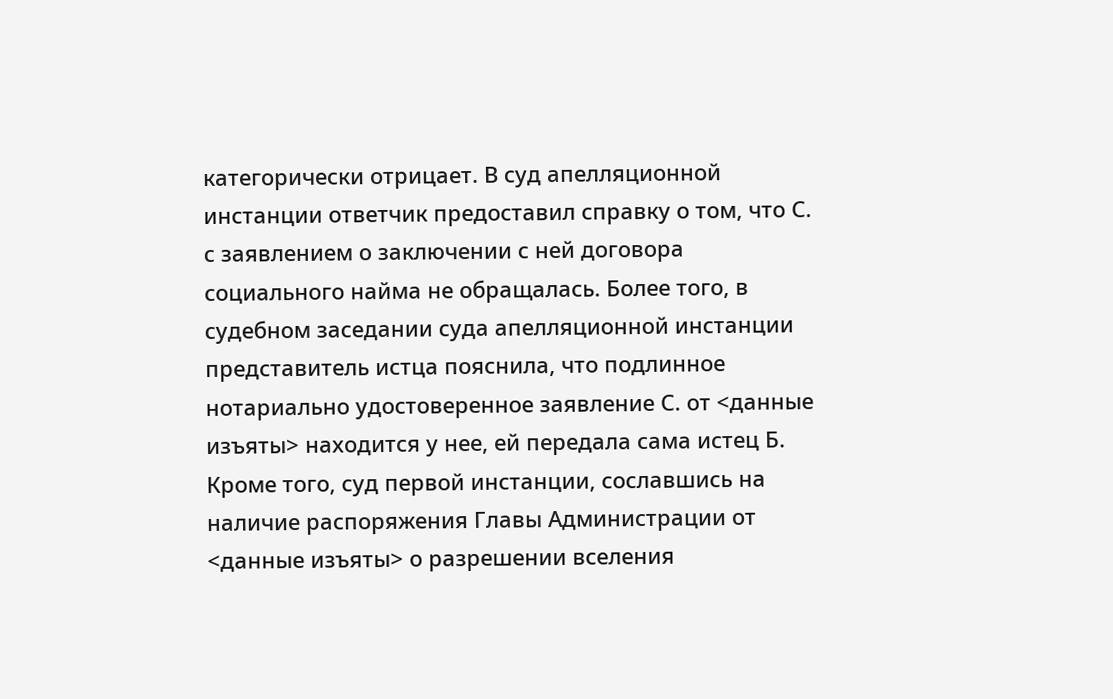категорически отрицает. В суд апелляционной инстанции ответчик предоставил справку о том, что С. с заявлением о заключении с ней договора социального найма не обращалась. Более того, в судебном заседании суда апелляционной инстанции представитель истца пояснила, что подлинное нотариально удостоверенное заявление С. от <данные изъяты> находится у нее, ей передала сама истец Б.
Кроме того, суд первой инстанции, сославшись на наличие распоряжения Главы Администрации от <данные изъяты> о разрешении вселения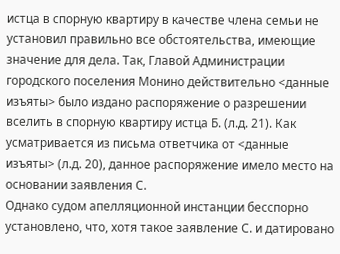истца в спорную квартиру в качестве члена семьи не установил правильно все обстоятельства, имеющие значение для дела. Так, Главой Администрации городского поселения Монино действительно <данные изъяты> было издано распоряжение о разрешении вселить в спорную квартиру истца Б. (л.д. 21). Как усматривается из письма ответчика от <данные изъяты> (л.д. 20), данное распоряжение имело место на основании заявления С.
Однако судом апелляционной инстанции бесспорно установлено, что, хотя такое заявление С. и датировано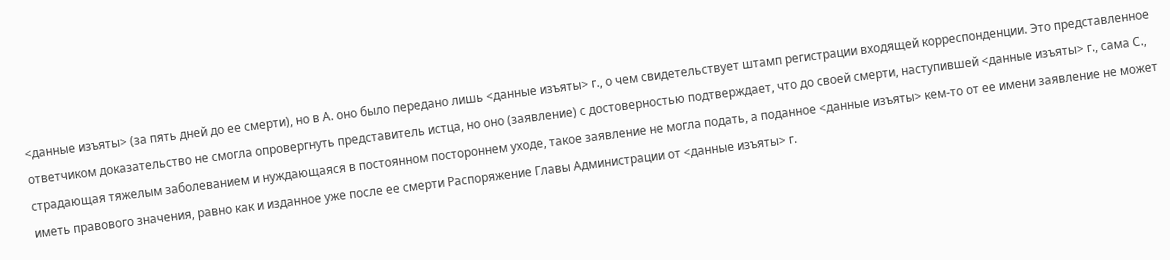<данные изъяты> (за пять дней до ее смерти), но в А. оно было передано лишь <данные изъяты> г., о чем свидетельствует штамп регистрации входящей корреспонденции. Это представленное ответчиком доказательство не смогла опровергнуть представитель истца, но оно (заявление) с достоверностью подтверждает, что до своей смерти, наступившей <данные изъяты> г., сама С., страдающая тяжелым заболеванием и нуждающаяся в постоянном постороннем уходе, такое заявление не могла подать, а поданное <данные изъяты> кем-то от ее имени заявление не может иметь правового значения, равно как и изданное уже после ее смерти Распоряжение Главы Администрации от <данные изъяты> г.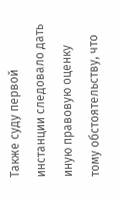Также суду первой инстанции следовало дать иную правовую оценку тому обстоятельству, что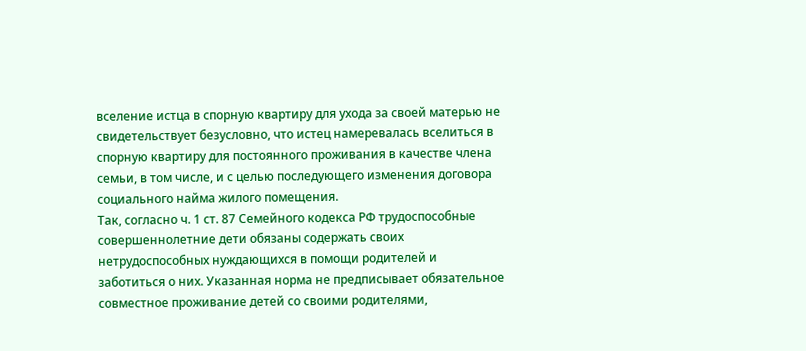вселение истца в спорную квартиру для ухода за своей матерью не свидетельствует безусловно, что истец намеревалась вселиться в спорную квартиру для постоянного проживания в качестве члена семьи, в том числе, и с целью последующего изменения договора социального найма жилого помещения.
Так, согласно ч. 1 ст. 87 Семейного кодекса РФ трудоспособные совершеннолетние дети обязаны содержать своих нетрудоспособных нуждающихся в помощи родителей и заботиться о них. Указанная норма не предписывает обязательное совместное проживание детей со своими родителями,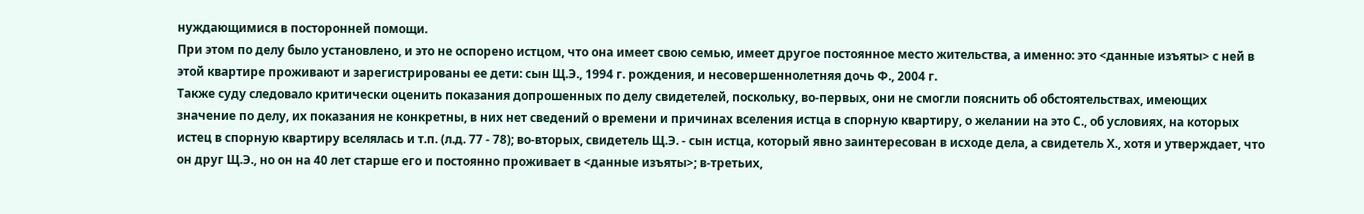нуждающимися в посторонней помощи.
При этом по делу было установлено, и это не оспорено истцом, что она имеет свою семью, имеет другое постоянное место жительства, а именно: это <данные изъяты> с ней в этой квартире проживают и зарегистрированы ее дети: сын Щ.Э., 1994 г. рождения, и несовершеннолетняя дочь Ф., 2004 г.
Также суду следовало критически оценить показания допрошенных по делу свидетелей, поскольку, во-первых, они не смогли пояснить об обстоятельствах, имеющих значение по делу, их показания не конкретны, в них нет сведений о времени и причинах вселения истца в спорную квартиру, о желании на это С., об условиях, на которых истец в спорную квартиру вселялась и т.п. (л.д. 77 - 78); во-вторых, свидетель Щ.Э. - сын истца, который явно заинтересован в исходе дела, а свидетель Х., хотя и утверждает, что он друг Щ.Э., но он на 40 лет старше его и постоянно проживает в <данные изъяты>; в-третьих,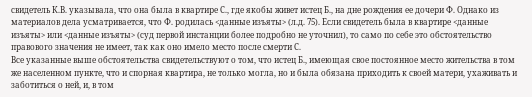свидетель К.В. указывала, что она была в квартире С., где якобы живет истец Б., на дне рождения ее дочери Ф. Однако из материалов дела усматривается, что Ф. родилась <данные изъяты> (л.д. 75). Если свидетель была в квартире <данные изъяты> или <данные изъяты> (суд первой инстанции более подробно не уточнил), то само по себе это обстоятельство правового значения не имеет, так как оно имело место после смерти С.
Все указанные выше обстоятельства свидетельствуют о том, что истец Б., имеющая свое постоянное место жительства в том же населенном пункте, что и спорная квартира, не только могла, но и была обязана приходить к своей матери, ухаживать и заботиться о ней, и, в том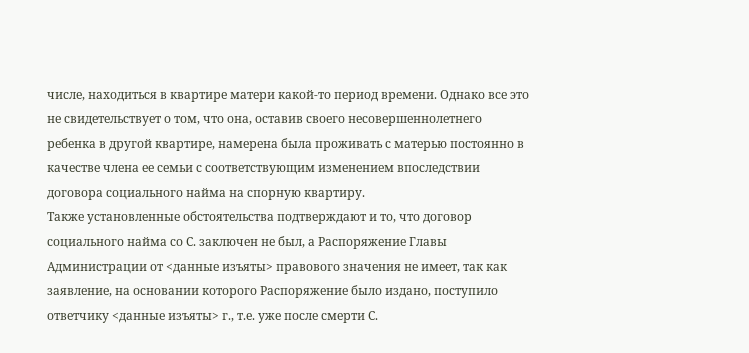числе, находиться в квартире матери какой-то период времени. Однако все это не свидетельствует о том, что она, оставив своего несовершеннолетнего ребенка в другой квартире, намерена была проживать с матерью постоянно в качестве члена ее семьи с соответствующим изменением впоследствии договора социального найма на спорную квартиру.
Также установленные обстоятельства подтверждают и то, что договор социального найма со С. заключен не был, а Распоряжение Главы Администрации от <данные изъяты> правового значения не имеет, так как заявление, на основании которого Распоряжение было издано, поступило ответчику <данные изъяты> г., т.е. уже после смерти С.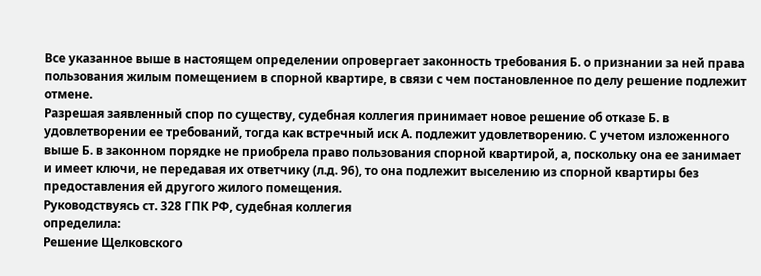Все указанное выше в настоящем определении опровергает законность требования Б. о признании за ней права пользования жилым помещением в спорной квартире, в связи с чем постановленное по делу решение подлежит отмене.
Разрешая заявленный спор по существу, судебная коллегия принимает новое решение об отказе Б. в удовлетворении ее требований, тогда как встречный иск А. подлежит удовлетворению. С учетом изложенного выше Б. в законном порядке не приобрела право пользования спорной квартирой, а, поскольку она ее занимает и имеет ключи, не передавая их ответчику (л.д. 96), то она подлежит выселению из спорной квартиры без предоставления ей другого жилого помещения.
Руководствуясь ст. 328 ГПК РФ, судебная коллегия
определила:
Решение Щелковского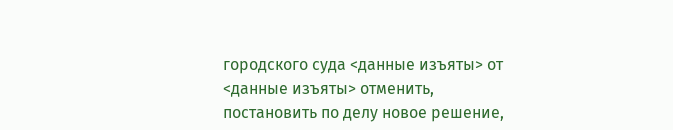городского суда <данные изъяты> от <данные изъяты> отменить, постановить по делу новое решение,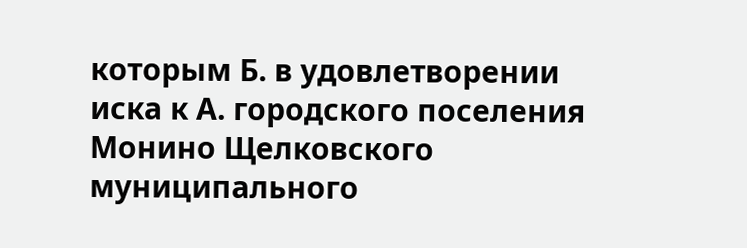которым Б. в удовлетворении иска к А. городского поселения Монино Щелковского муниципального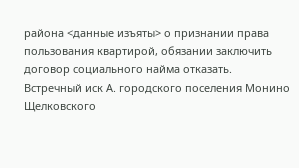района <данные изъяты> о признании права пользования квартирой, обязании заключить договор социального найма отказать.
Встречный иск А. городского поселения Монино Щелковского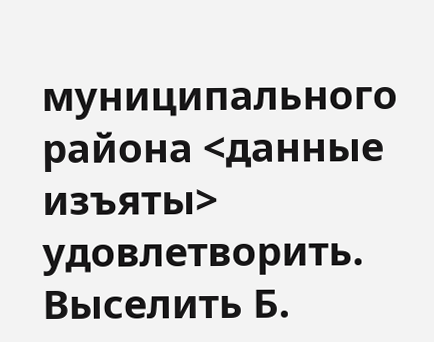муниципального района <данные изъяты> удовлетворить.
Выселить Б.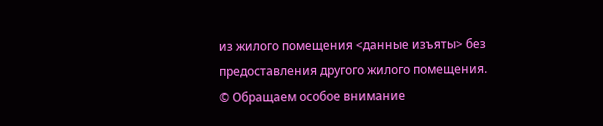из жилого помещения <данные изъяты> без предоставления другого жилого помещения.
© Обращаем особое внимание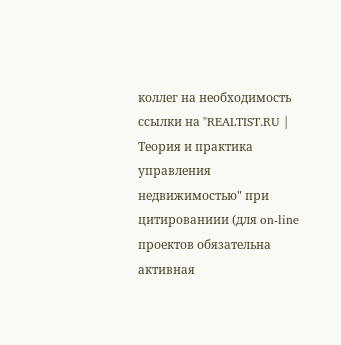коллег на необходимость ссылки на "REALTIST.RU | Теория и практика управления недвижимостью" при цитированиии (для on-line проектов обязательна активная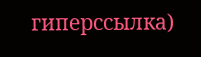гиперссылка)